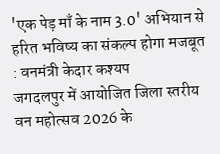'एक पेड़ माँ के नाम 3.0' अभियान से हरित भविष्य का संकल्प होगा मजबूत : वनमंत्री केदार कश्यप
जगदलपुर में आयोजित जिला स्तरीय वन महोत्सव 2026 के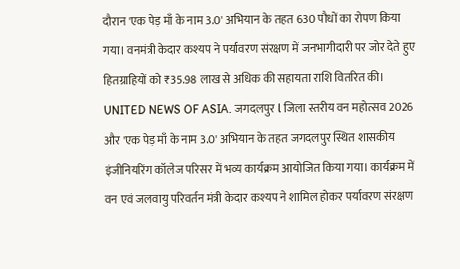दौरान 'एक पेड़ माँ के नाम 3.0' अभियान के तहत 630 पौधों का रोपण किया गया। वनमंत्री केदार कश्यप ने पर्यावरण संरक्षण में जनभागीदारी पर जोर देते हुए हितग्राहियों को ₹35.98 लाख से अधिक की सहायता राशि वितरित की।
UNITED NEWS OF ASIA. जगदलपुर l जिला स्तरीय वन महोत्सव 2026 और 'एक पेड़ माँ के नाम 3.0' अभियान के तहत जगदलपुर स्थित शासकीय इंजीनियरिंग कॉलेज परिसर में भव्य कार्यक्रम आयोजित किया गया। कार्यक्रम में वन एवं जलवायु परिवर्तन मंत्री केदार कश्यप ने शामिल होकर पर्यावरण संरक्षण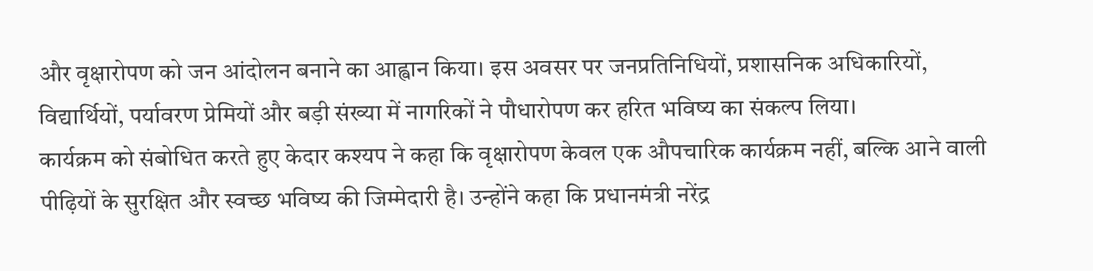और वृक्षारोपण को जन आंदोलन बनाने का आह्वान किया। इस अवसर पर जनप्रतिनिधियों, प्रशासनिक अधिकारियों, विद्यार्थियों, पर्यावरण प्रेमियों और बड़ी संख्या में नागरिकों ने पौधारोपण कर हरित भविष्य का संकल्प लिया।
कार्यक्रम को संबोधित करते हुए केदार कश्यप ने कहा कि वृक्षारोपण केवल एक औपचारिक कार्यक्रम नहीं, बल्कि आने वाली पीढ़ियों के सुरक्षित और स्वच्छ भविष्य की जिम्मेदारी है। उन्होंने कहा कि प्रधानमंत्री नरेंद्र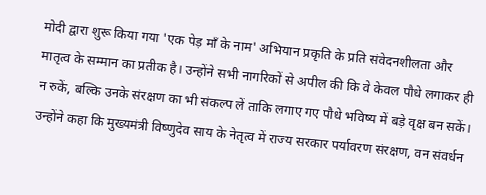मोदी द्वारा शुरू किया गया 'एक पेड़ माँ के नाम' अभियान प्रकृति के प्रति संवेदनशीलता और मातृत्व के सम्मान का प्रतीक है। उन्होंने सभी नागरिकों से अपील की कि वे केवल पौधे लगाकर ही न रुकें, बल्कि उनके संरक्षण का भी संकल्प लें ताकि लगाए गए पौधे भविष्य में बड़े वृक्ष बन सकें।
उन्होंने कहा कि मुख्यमंत्री विष्णुदेव साय के नेतृत्व में राज्य सरकार पर्यावरण संरक्षण, वन संवर्धन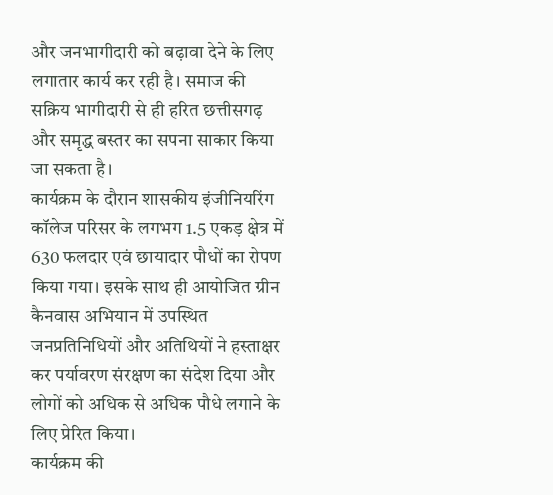और जनभागीदारी को बढ़ावा देने के लिए लगातार कार्य कर रही है। समाज की सक्रिय भागीदारी से ही हरित छत्तीसगढ़ और समृद्ध बस्तर का सपना साकार किया जा सकता है।
कार्यक्रम के दौरान शासकीय इंजीनियरिंग कॉलेज परिसर के लगभग 1.5 एकड़ क्षेत्र में 630 फलदार एवं छायादार पौधों का रोपण किया गया। इसके साथ ही आयोजित ग्रीन कैनवास अभियान में उपस्थित जनप्रतिनिधियों और अतिथियों ने हस्ताक्षर कर पर्यावरण संरक्षण का संदेश दिया और लोगों को अधिक से अधिक पौधे लगाने के लिए प्रेरित किया।
कार्यक्रम की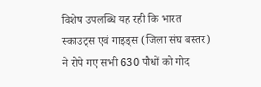विशेष उपलब्धि यह रही कि भारत स्काउट्स एवं गाइड्स (जिला संघ बस्तर) ने रोपे गए सभी 630 पौधों को गोद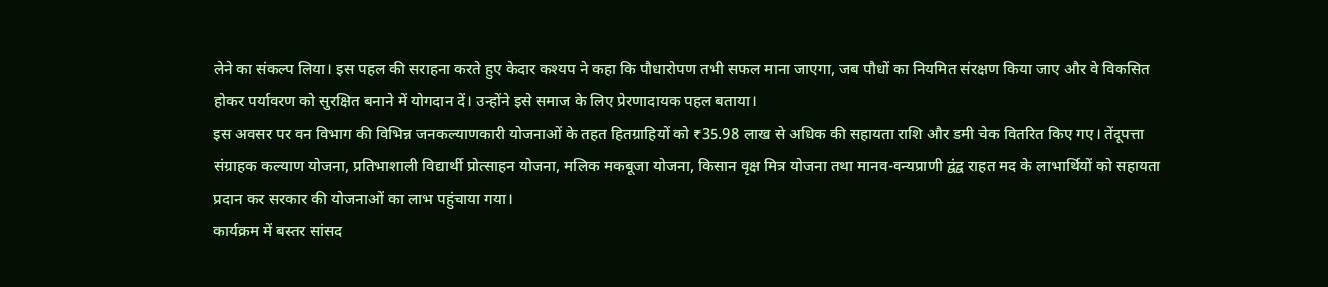लेने का संकल्प लिया। इस पहल की सराहना करते हुए केदार कश्यप ने कहा कि पौधारोपण तभी सफल माना जाएगा, जब पौधों का नियमित संरक्षण किया जाए और वे विकसित होकर पर्यावरण को सुरक्षित बनाने में योगदान दें। उन्होंने इसे समाज के लिए प्रेरणादायक पहल बताया।
इस अवसर पर वन विभाग की विभिन्न जनकल्याणकारी योजनाओं के तहत हितग्राहियों को ₹35.98 लाख से अधिक की सहायता राशि और डमी चेक वितरित किए गए। तेंदूपत्ता संग्राहक कल्याण योजना, प्रतिभाशाली विद्यार्थी प्रोत्साहन योजना, मलिक मकबूजा योजना, किसान वृक्ष मित्र योजना तथा मानव-वन्यप्राणी द्वंद्व राहत मद के लाभार्थियों को सहायता प्रदान कर सरकार की योजनाओं का लाभ पहुंचाया गया।
कार्यक्रम में बस्तर सांसद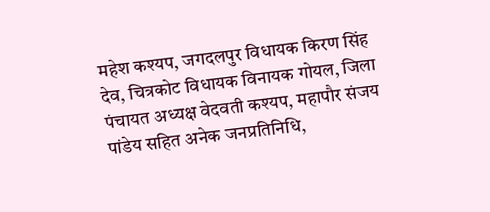महेश कश्यप, जगदलपुर विधायक किरण सिंह देव, चित्रकोट विधायक विनायक गोयल, जिला पंचायत अध्यक्ष वेदवती कश्यप, महापौर संजय पांडेय सहित अनेक जनप्रतिनिधि,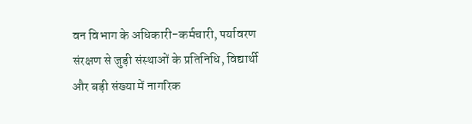वन विभाग के अधिकारी-कर्मचारी, पर्यावरण संरक्षण से जुड़ी संस्थाओं के प्रतिनिधि, विद्यार्थी और बड़ी संख्या में नागरिक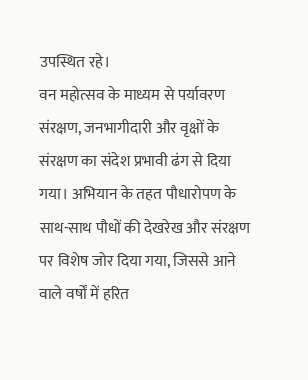उपस्थित रहे।
वन महोत्सव के माध्यम से पर्यावरण संरक्षण, जनभागीदारी और वृक्षों के संरक्षण का संदेश प्रभावी ढंग से दिया गया। अभियान के तहत पौधारोपण के साथ-साथ पौधों की देखरेख और संरक्षण पर विशेष जोर दिया गया, जिससे आने वाले वर्षों में हरित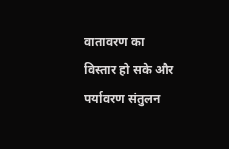वातावरण का विस्तार हो सके और पर्यावरण संतुलन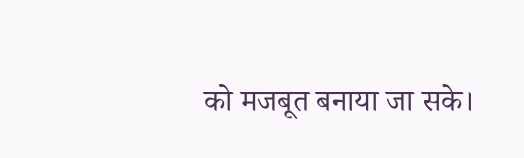को मजबूत बनाया जा सके।